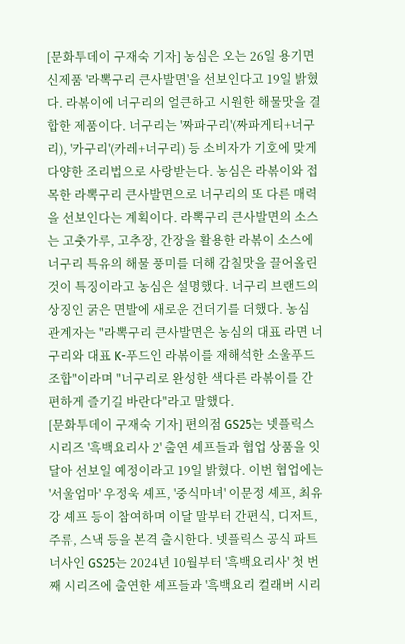[문화투데이 구재숙 기자] 농심은 오는 26일 용기면 신제품 '라뽁구리 큰사발면'을 선보인다고 19일 밝혔다. 라볶이에 너구리의 얼큰하고 시원한 해물맛을 결합한 제품이다. 너구리는 '짜파구리'(짜파게티+너구리), '카구리'(카레+너구리) 등 소비자가 기호에 맞게 다양한 조리법으로 사랑받는다. 농심은 라볶이와 접목한 라뽁구리 큰사발면으로 너구리의 또 다른 매력을 선보인다는 계획이다. 라뽁구리 큰사발면의 소스는 고춧가루, 고추장, 간장을 활용한 라볶이 소스에 너구리 특유의 해물 풍미를 더해 감칠맛을 끌어올린 것이 특징이라고 농심은 설명했다. 너구리 브랜드의 상징인 굵은 면발에 새로운 건더기를 더했다. 농심 관계자는 "라뽁구리 큰사발면은 농심의 대표 라면 너구리와 대표 K-푸드인 라볶이를 재해석한 소울푸드 조합"이라며 "너구리로 완성한 색다른 라볶이를 간편하게 즐기길 바란다"라고 말했다.
[문화투데이 구재숙 기자] 편의점 GS25는 넷플릭스 시리즈 '흑백요리사 2' 출연 셰프들과 협업 상품을 잇달아 선보일 예정이라고 19일 밝혔다. 이번 협업에는 '서울엄마' 우정욱 셰프, '중식마녀' 이문정 셰프, 최유강 셰프 등이 참여하며 이달 말부터 간편식, 디저트, 주류, 스낵 등을 본격 출시한다. 넷플릭스 공식 파트너사인 GS25는 2024년 10월부터 '흑백요리사' 첫 번째 시리즈에 출연한 셰프들과 '흑백요리 컬래버 시리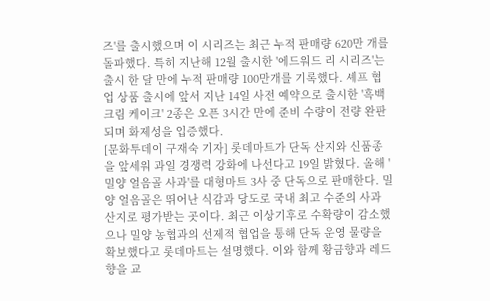즈'를 출시했으며 이 시리즈는 최근 누적 판매량 620만 개를 돌파했다. 특히 지난해 12월 출시한 '에드워드 리 시리즈'는 출시 한 달 만에 누적 판매량 100만개를 기록했다. 셰프 협업 상품 출시에 앞서 지난 14일 사전 예약으로 출시한 '흑백 크림 케이크' 2종은 오픈 3시간 만에 준비 수량이 전량 완판되며 화제성을 입증했다.
[문화투데이 구재숙 기자] 롯데마트가 단독 산지와 신품종을 앞세워 과일 경쟁력 강화에 나선다고 19일 밝혔다. 올해 '밀양 얼음골 사과'를 대형마트 3사 중 단독으로 판매한다. 밀양 얼음골은 뛰어난 식감과 당도로 국내 최고 수준의 사과 산지로 평가받는 곳이다. 최근 이상기후로 수확량이 감소했으나 밀양 농협과의 선제적 협업을 통해 단독 운영 물량을 확보했다고 롯데마트는 설명했다. 이와 함께 황금향과 레드향을 교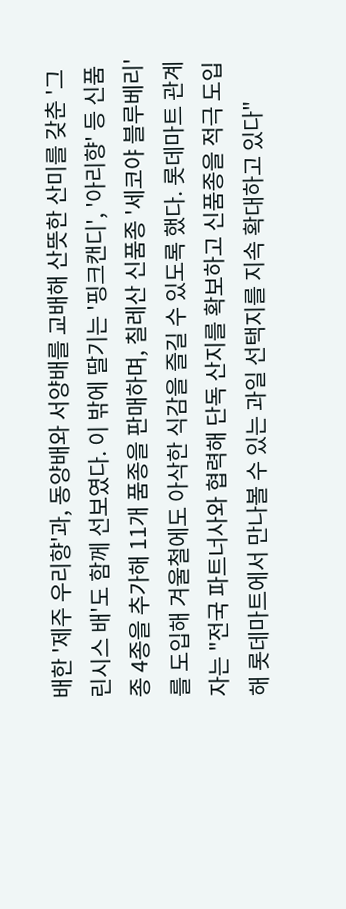배한 '제주 우리향'과, 동양배와 서양배를 교배해 산뜻한 산미를 갖춘 '그린시스 배'도 함께 선보였다. 이 밖에 딸기는 '핑크캔디', '아리향' 등 신품종 4종을 추가해 11개 품종을 판매하며, 칠레산 신품종 '세코야 블루베리'를 도입해 겨울철에도 아삭한 식감을 즐길 수 있도록 했다. 롯데마트 관계자는 "전국 파트너사와 협력해 단독 산지를 확보하고 신품종을 적극 도입해 롯데마트에서 만나볼 수 있는 과일 선택지를 지속 확대하고 있다"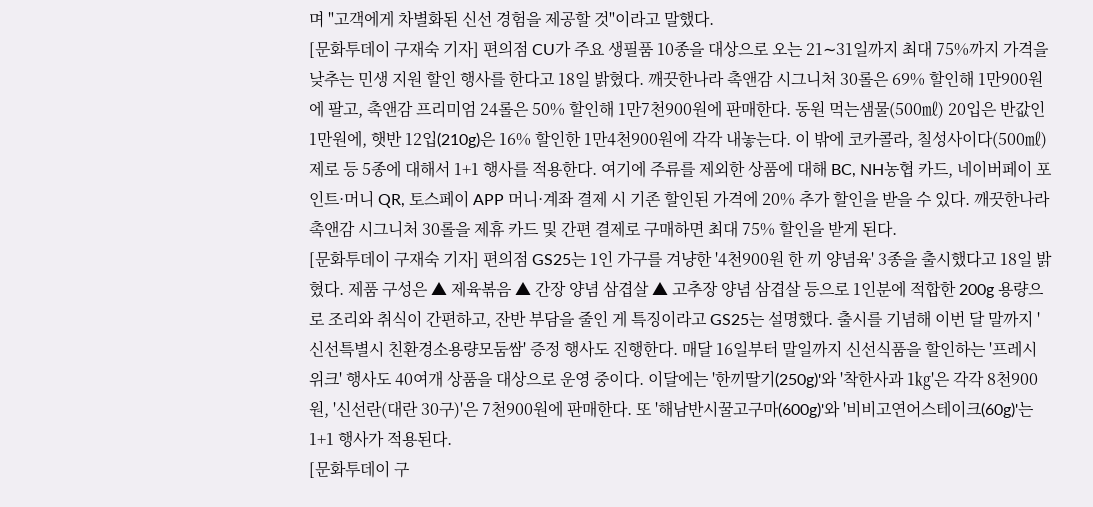며 "고객에게 차별화된 신선 경험을 제공할 것"이라고 말했다.
[문화투데이 구재숙 기자] 편의점 CU가 주요 생필품 10종을 대상으로 오는 21∼31일까지 최대 75%까지 가격을 낮추는 민생 지원 할인 행사를 한다고 18일 밝혔다. 깨끗한나라 촉앤감 시그니처 30롤은 69% 할인해 1만900원에 팔고, 촉앤감 프리미엄 24롤은 50% 할인해 1만7천900원에 판매한다. 동원 먹는샘물(500㎖) 20입은 반값인 1만원에, 햇반 12입(210g)은 16% 할인한 1만4천900원에 각각 내놓는다. 이 밖에 코카콜라, 칠성사이다(500㎖) 제로 등 5종에 대해서 1+1 행사를 적용한다. 여기에 주류를 제외한 상품에 대해 BC, NH농협 카드, 네이버페이 포인트·머니 QR, 토스페이 APP 머니·계좌 결제 시 기존 할인된 가격에 20% 추가 할인을 받을 수 있다. 깨끗한나라 촉앤감 시그니처 30롤을 제휴 카드 및 간편 결제로 구매하면 최대 75% 할인을 받게 된다.
[문화투데이 구재숙 기자] 편의점 GS25는 1인 가구를 겨냥한 '4천900원 한 끼 양념육' 3종을 출시했다고 18일 밝혔다. 제품 구성은 ▲ 제육볶음 ▲ 간장 양념 삼겹살 ▲ 고추장 양념 삼겹살 등으로 1인분에 적합한 200g 용량으로 조리와 취식이 간편하고, 잔반 부담을 줄인 게 특징이라고 GS25는 설명했다. 출시를 기념해 이번 달 말까지 '신선특별시 친환경소용량모둠쌈' 증정 행사도 진행한다. 매달 16일부터 말일까지 신선식품을 할인하는 '프레시위크' 행사도 40여개 상품을 대상으로 운영 중이다. 이달에는 '한끼딸기(250g)'와 '착한사과 1㎏'은 각각 8천900원, '신선란(대란 30구)'은 7천900원에 판매한다. 또 '해남반시꿀고구마(600g)'와 '비비고연어스테이크(60g)'는 1+1 행사가 적용된다.
[문화투데이 구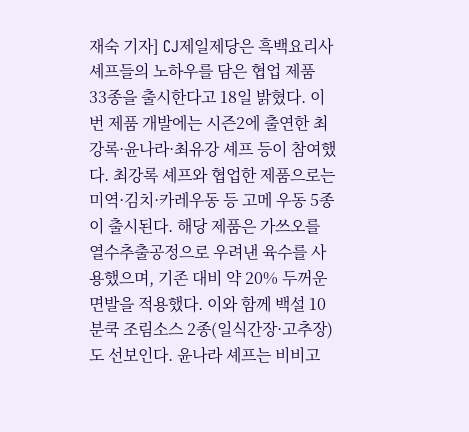재숙 기자] CJ제일제당은 흑백요리사 셰프들의 노하우를 담은 협업 제품 33종을 출시한다고 18일 밝혔다. 이번 제품 개발에는 시즌2에 출연한 최강록·윤나라·최유강 셰프 등이 참여했다. 최강록 셰프와 협업한 제품으로는 미역·김치·카레우동 등 고메 우동 5종이 출시된다. 해당 제품은 가쓰오를 열수추출공정으로 우려낸 육수를 사용했으며, 기존 대비 약 20% 두꺼운 면발을 적용했다. 이와 함께 백설 10분쿡 조림소스 2종(일식간장·고추장)도 선보인다. 윤나라 셰프는 비비고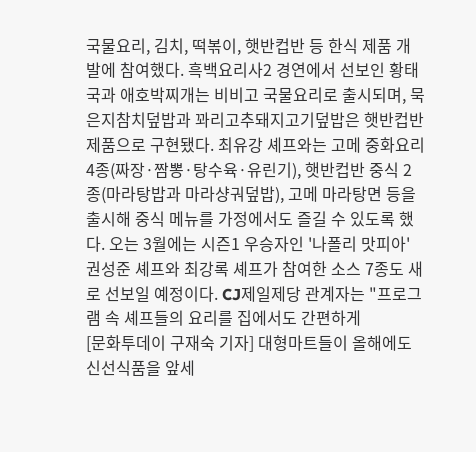국물요리, 김치, 떡볶이, 햇반컵반 등 한식 제품 개발에 참여했다. 흑백요리사2 경연에서 선보인 황태국과 애호박찌개는 비비고 국물요리로 출시되며, 묵은지참치덮밥과 꽈리고추돼지고기덮밥은 햇반컵반 제품으로 구현됐다. 최유강 셰프와는 고메 중화요리 4종(짜장·짬뽕·탕수육·유린기), 햇반컵반 중식 2종(마라탕밥과 마라샹궈덮밥), 고메 마라탕면 등을 출시해 중식 메뉴를 가정에서도 즐길 수 있도록 했다. 오는 3월에는 시즌1 우승자인 '나폴리 맛피아' 권성준 셰프와 최강록 셰프가 참여한 소스 7종도 새로 선보일 예정이다. CJ제일제당 관계자는 "프로그램 속 셰프들의 요리를 집에서도 간편하게
[문화투데이 구재숙 기자] 대형마트들이 올해에도 신선식품을 앞세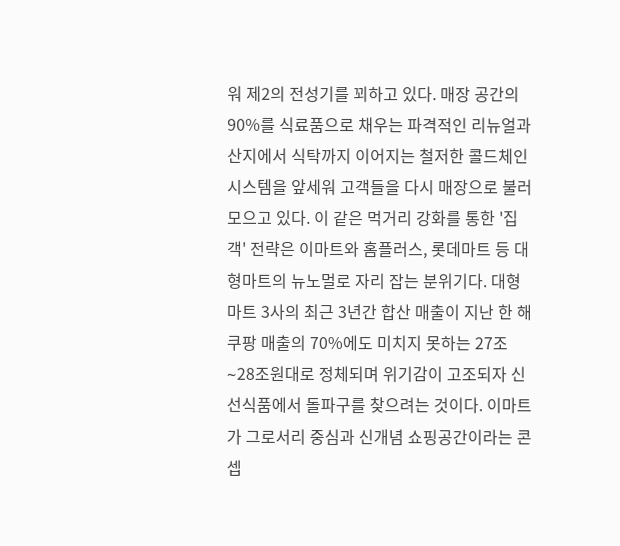워 제2의 전성기를 꾀하고 있다. 매장 공간의 90%를 식료품으로 채우는 파격적인 리뉴얼과 산지에서 식탁까지 이어지는 철저한 콜드체인 시스템을 앞세워 고객들을 다시 매장으로 불러 모으고 있다. 이 같은 먹거리 강화를 통한 '집객' 전략은 이마트와 홈플러스, 롯데마트 등 대형마트의 뉴노멀로 자리 잡는 분위기다. 대형마트 3사의 최근 3년간 합산 매출이 지난 한 해 쿠팡 매출의 70%에도 미치지 못하는 27조∼28조원대로 정체되며 위기감이 고조되자 신선식품에서 돌파구를 찾으려는 것이다. 이마트가 그로서리 중심과 신개념 쇼핑공간이라는 콘셉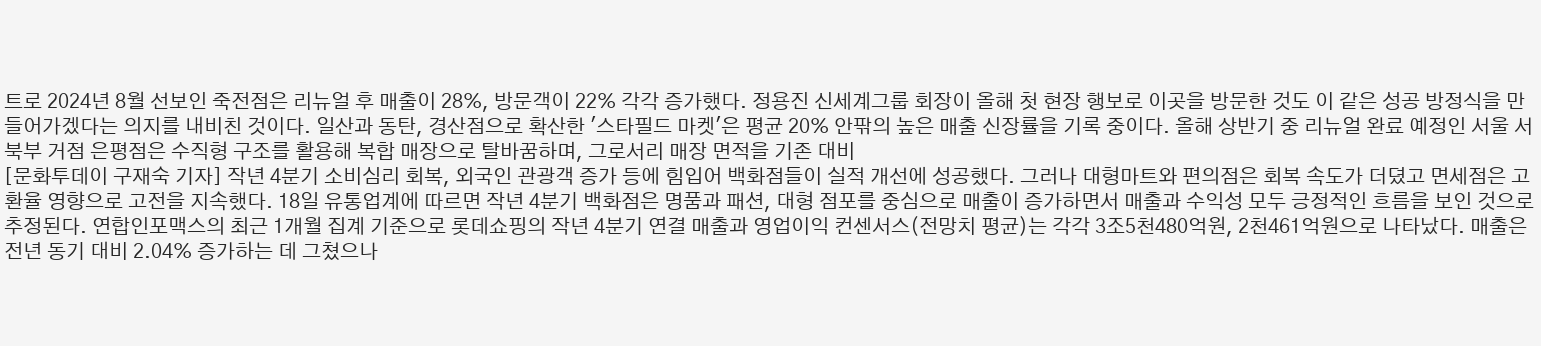트로 2024년 8월 선보인 죽전점은 리뉴얼 후 매출이 28%, 방문객이 22% 각각 증가했다. 정용진 신세계그룹 회장이 올해 첫 현장 행보로 이곳을 방문한 것도 이 같은 성공 방정식을 만들어가겠다는 의지를 내비친 것이다. 일산과 동탄, 경산점으로 확산한 '스타필드 마켓'은 평균 20% 안팎의 높은 매출 신장률을 기록 중이다. 올해 상반기 중 리뉴얼 완료 예정인 서울 서북부 거점 은평점은 수직형 구조를 활용해 복합 매장으로 탈바꿈하며, 그로서리 매장 면적을 기존 대비
[문화투데이 구재숙 기자] 작년 4분기 소비심리 회복, 외국인 관광객 증가 등에 힘입어 백화점들이 실적 개선에 성공했다. 그러나 대형마트와 편의점은 회복 속도가 더뎠고 면세점은 고환율 영향으로 고전을 지속했다. 18일 유통업계에 따르면 작년 4분기 백화점은 명품과 패션, 대형 점포를 중심으로 매출이 증가하면서 매출과 수익성 모두 긍정적인 흐름을 보인 것으로 추정된다. 연합인포맥스의 최근 1개월 집계 기준으로 롯데쇼핑의 작년 4분기 연결 매출과 영업이익 컨센서스(전망치 평균)는 각각 3조5천480억원, 2천461억원으로 나타났다. 매출은 전년 동기 대비 2.04% 증가하는 데 그쳤으나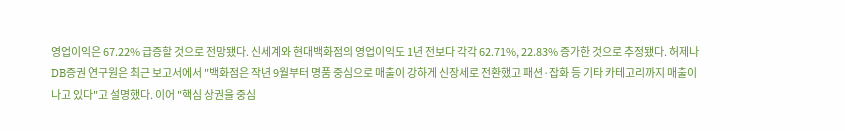영업이익은 67.22% 급증할 것으로 전망됐다. 신세계와 현대백화점의 영업이익도 1년 전보다 각각 62.71%, 22.83% 증가한 것으로 추정됐다. 허제나 DB증권 연구원은 최근 보고서에서 "백화점은 작년 9월부터 명품 중심으로 매출이 강하게 신장세로 전환했고 패션·잡화 등 기타 카테고리까지 매출이 나고 있다"고 설명했다. 이어 "핵심 상권을 중심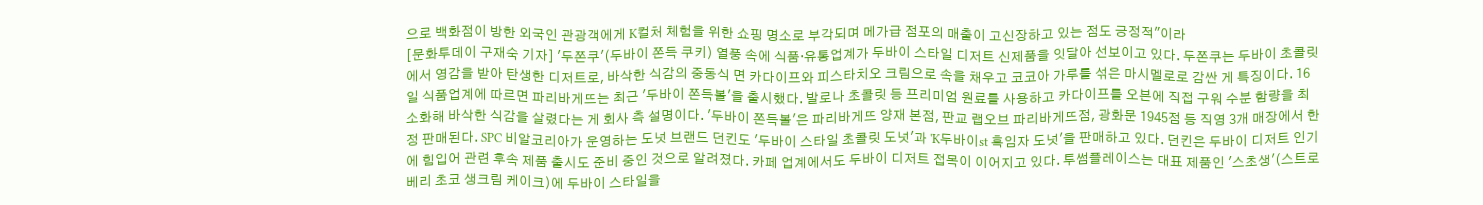으로 백화점이 방한 외국인 관광객에게 K컬처 체험을 위한 쇼핑 명소로 부각되며 메가급 점포의 매출이 고신장하고 있는 점도 긍정적"이라
[문화투데이 구재숙 기자] '두쫀쿠'(두바이 쫀득 쿠키) 열풍 속에 식품·유통업계가 두바이 스타일 디저트 신제품을 잇달아 선보이고 있다. 두쫀쿠는 두바이 초콜릿에서 영감을 받아 탄생한 디저트로, 바삭한 식감의 중동식 면 카다이프와 피스타치오 크림으로 속을 채우고 코코아 가루를 섞은 마시멜로로 감싼 게 특징이다. 16일 식품업계에 따르면 파리바게뜨는 최근 '두바이 쫀득볼'을 출시했다. 발로나 초콜릿 등 프리미엄 원료를 사용하고 카다이프를 오븐에 직접 구워 수분 함량을 최소화해 바삭한 식감을 살렸다는 게 회사 측 설명이다. '두바이 쫀득볼'은 파리바게뜨 양재 본점, 판교 랩오브 파리바게뜨점, 광화문 1945점 등 직영 3개 매장에서 한정 판매된다. SPC 비알코리아가 운영하는 도넛 브랜드 던킨도 '두바이 스타일 초콜릿 도넛'과 'K두바이st 흑임자 도넛'을 판매하고 있다. 던킨은 두바이 디저트 인기에 힘입어 관련 후속 제품 출시도 준비 중인 것으로 알려졌다. 카페 업계에서도 두바이 디저트 접목이 이어지고 있다. 투썸플레이스는 대표 제품인 '스초생'(스트로베리 초코 생크림 케이크)에 두바이 스타일을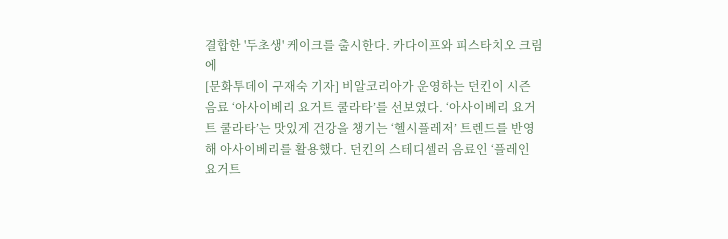결합한 '두초생' 케이크를 출시한다. 카다이프와 피스타치오 크림에
[문화투데이 구재숙 기자] 비알코리아가 운영하는 던킨이 시즌 음료 ‘아사이베리 요거트 쿨라타’를 선보였다. ‘아사이베리 요거트 쿨라타’는 맛있게 건강을 챙기는 ‘헬시플레저’ 트렌드를 반영해 아사이베리를 활용했다. 던킨의 스테디셀러 음료인 ‘플레인 요거트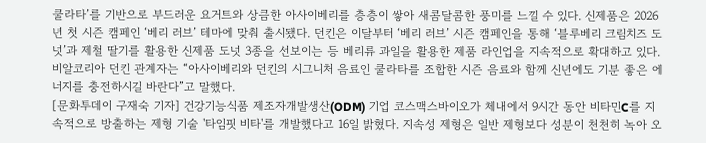쿨라타’를 기반으로 부드러운 요거트와 상큼한 아사이베리를 층층이 쌓아 새콤달콤한 풍미를 느낄 수 있다. 신제품은 2026년 첫 시즌 캠페인 ‘베리 러브’ 테마에 맞춰 출시됐다. 던킨은 이달부터 ‘베리 러브’ 시즌 캠페인을 통해 ‘블루베리 크림치즈 도넛’과 제철 딸기를 활용한 신제품 도넛 3종을 선보이는 등 베리류 과일을 활용한 제품 라인업을 지속적으로 확대하고 있다. 비알코리아 던킨 관계자는 “아사이베리와 던킨의 시그니처 음료인 쿨라타를 조합한 시즌 음료와 함께 신년에도 기분 좋은 에너지를 충전하시길 바란다”고 말했다.
[문화투데이 구재숙 기자] 건강기능식품 제조자개발생산(ODM) 기업 코스맥스바이오가 체내에서 9시간 동안 비타민C를 지속적으로 방출하는 제형 기술 '타임핏 비타'를 개발했다고 16일 밝혔다. 지속성 제형은 일반 제형보다 성분이 천천히 녹아 오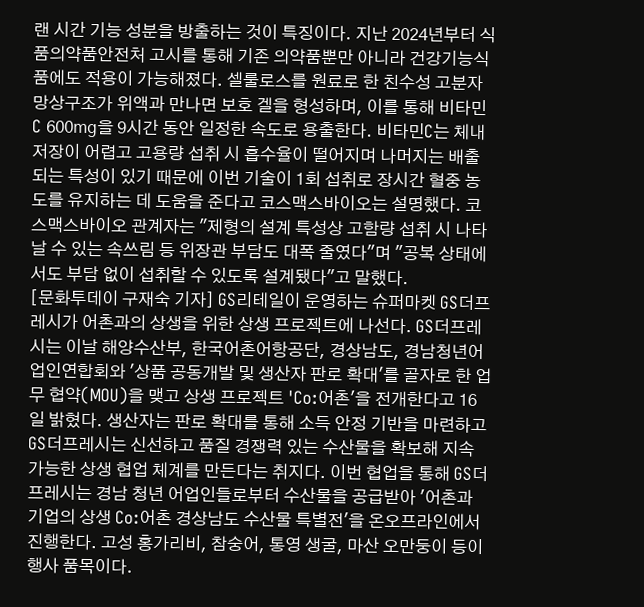랜 시간 기능 성분을 방출하는 것이 특징이다. 지난 2024년부터 식품의약품안전처 고시를 통해 기존 의약품뿐만 아니라 건강기능식품에도 적용이 가능해졌다. 셀룰로스를 원료로 한 친수성 고분자 망상구조가 위액과 만나면 보호 겔을 형성하며, 이를 통해 비타민C 600㎎을 9시간 동안 일정한 속도로 용출한다. 비타민C는 체내 저장이 어렵고 고용량 섭취 시 흡수율이 떨어지며 나머지는 배출되는 특성이 있기 때문에 이번 기술이 1회 섭취로 장시간 혈중 농도를 유지하는 데 도움을 준다고 코스맥스바이오는 설명했다. 코스맥스바이오 관계자는 "제형의 설계 특성상 고함량 섭취 시 나타날 수 있는 속쓰림 등 위장관 부담도 대폭 줄였다"며 "공복 상태에서도 부담 없이 섭취할 수 있도록 설계됐다"고 말했다.
[문화투데이 구재숙 기자] GS리테일이 운영하는 슈퍼마켓 GS더프레시가 어촌과의 상생을 위한 상생 프로젝트에 나선다. GS더프레시는 이날 해양수산부, 한국어촌어항공단, 경상남도, 경남청년어업인연합회와 '상품 공동개발 및 생산자 판로 확대'를 골자로 한 업무 협약(MOU)을 맺고 상생 프로젝트 'Co:어촌'을 전개한다고 16일 밝혔다. 생산자는 판로 확대를 통해 소득 안정 기반을 마련하고 GS더프레시는 신선하고 품질 경쟁력 있는 수산물을 확보해 지속 가능한 상생 협업 체계를 만든다는 취지다. 이번 협업을 통해 GS더프레시는 경남 청년 어업인들로부터 수산물을 공급받아 '어촌과 기업의 상생 Co:어촌 경상남도 수산물 특별전'을 온오프라인에서 진행한다. 고성 홍가리비, 참숭어, 통영 생굴, 마산 오만둥이 등이 행사 품목이다.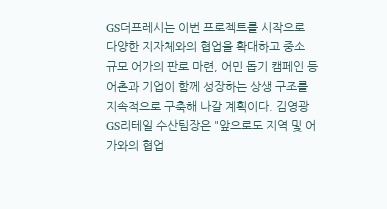GS더프레시는 이번 프로젝트를 시작으로 다양한 지자체와의 협업을 확대하고 중소 규모 어가의 판로 마련, 어민 돕기 캠페인 등 어촌과 기업이 함께 성장하는 상생 구조를 지속적으로 구축해 나갈 계획이다. 김영광 GS리테일 수산팀장은 "앞으로도 지역 및 어가와의 협업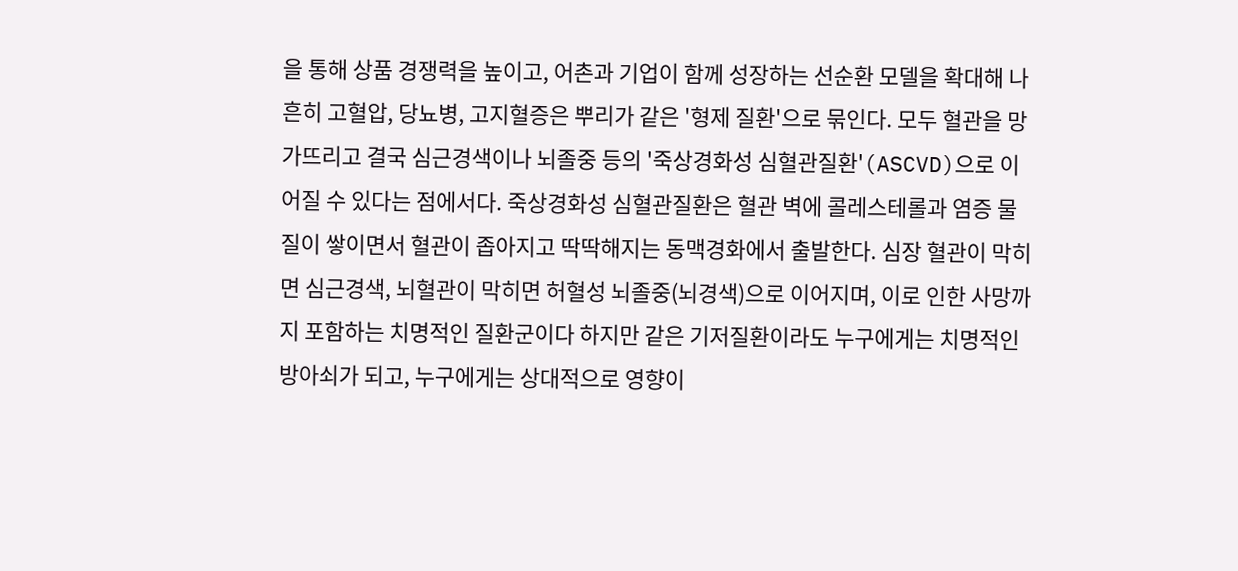을 통해 상품 경쟁력을 높이고, 어촌과 기업이 함께 성장하는 선순환 모델을 확대해 나
흔히 고혈압, 당뇨병, 고지혈증은 뿌리가 같은 '형제 질환'으로 묶인다. 모두 혈관을 망가뜨리고 결국 심근경색이나 뇌졸중 등의 '죽상경화성 심혈관질환'(ASCVD)으로 이어질 수 있다는 점에서다. 죽상경화성 심혈관질환은 혈관 벽에 콜레스테롤과 염증 물질이 쌓이면서 혈관이 좁아지고 딱딱해지는 동맥경화에서 출발한다. 심장 혈관이 막히면 심근경색, 뇌혈관이 막히면 허혈성 뇌졸중(뇌경색)으로 이어지며, 이로 인한 사망까지 포함하는 치명적인 질환군이다 하지만 같은 기저질환이라도 누구에게는 치명적인 방아쇠가 되고, 누구에게는 상대적으로 영향이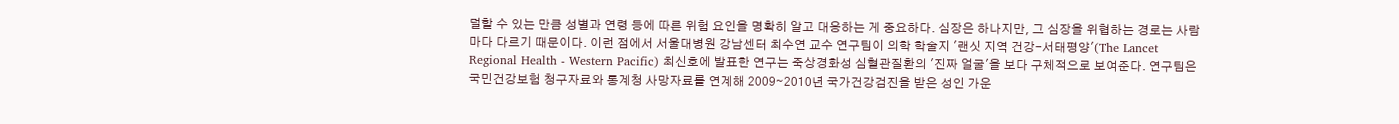덜할 수 있는 만큼 성별과 연령 등에 따른 위험 요인을 명확히 알고 대응하는 게 중요하다. 심장은 하나지만, 그 심장을 위협하는 경로는 사람마다 다르기 때문이다. 이런 점에서 서울대병원 강남센터 최수연 교수 연구팀이 의학 학술지 '랜싯 지역 건강-서태평양'(The Lancet Regional Health - Western Pacific) 최신호에 발표한 연구는 죽상경화성 심혈관질환의 '진짜 얼굴'을 보다 구체적으로 보여준다. 연구팀은 국민건강보험 청구자료와 통계청 사망자료를 연계해 2009∼2010년 국가건강검진을 받은 성인 가운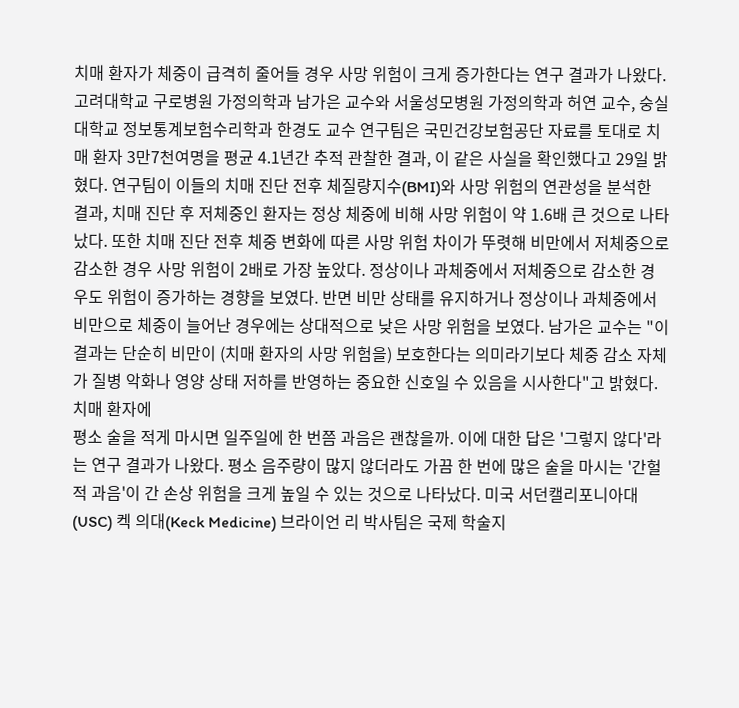치매 환자가 체중이 급격히 줄어들 경우 사망 위험이 크게 증가한다는 연구 결과가 나왔다. 고려대학교 구로병원 가정의학과 남가은 교수와 서울성모병원 가정의학과 허연 교수, 숭실대학교 정보통계보험수리학과 한경도 교수 연구팀은 국민건강보험공단 자료를 토대로 치매 환자 3만7천여명을 평균 4.1년간 추적 관찰한 결과, 이 같은 사실을 확인했다고 29일 밝혔다. 연구팀이 이들의 치매 진단 전후 체질량지수(BMI)와 사망 위험의 연관성을 분석한 결과, 치매 진단 후 저체중인 환자는 정상 체중에 비해 사망 위험이 약 1.6배 큰 것으로 나타났다. 또한 치매 진단 전후 체중 변화에 따른 사망 위험 차이가 뚜렷해 비만에서 저체중으로 감소한 경우 사망 위험이 2배로 가장 높았다. 정상이나 과체중에서 저체중으로 감소한 경우도 위험이 증가하는 경향을 보였다. 반면 비만 상태를 유지하거나 정상이나 과체중에서 비만으로 체중이 늘어난 경우에는 상대적으로 낮은 사망 위험을 보였다. 남가은 교수는 "이 결과는 단순히 비만이 (치매 환자의 사망 위험을) 보호한다는 의미라기보다 체중 감소 자체가 질병 악화나 영양 상태 저하를 반영하는 중요한 신호일 수 있음을 시사한다"고 밝혔다. 치매 환자에
평소 술을 적게 마시면 일주일에 한 번쯤 과음은 괜찮을까. 이에 대한 답은 '그렇지 않다'라는 연구 결과가 나왔다. 평소 음주량이 많지 않더라도 가끔 한 번에 많은 술을 마시는 '간헐적 과음'이 간 손상 위험을 크게 높일 수 있는 것으로 나타났다. 미국 서던캘리포니아대(USC) 켁 의대(Keck Medicine) 브라이언 리 박사팀은 국제 학술지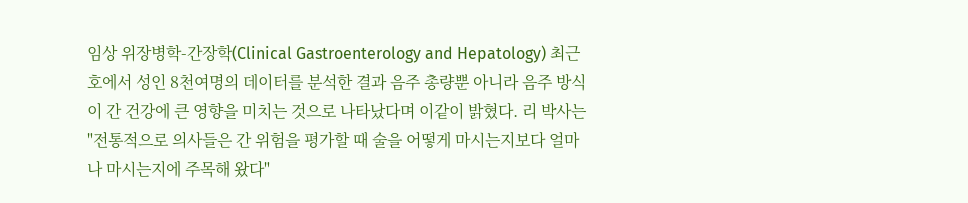임상 위장병학-간장학(Clinical Gastroenterology and Hepatology) 최근호에서 성인 8천여명의 데이터를 분석한 결과 음주 총량뿐 아니라 음주 방식이 간 건강에 큰 영향을 미치는 것으로 나타났다며 이같이 밝혔다. 리 박사는 "전통적으로 의사들은 간 위험을 평가할 때 술을 어떻게 마시는지보다 얼마나 마시는지에 주목해 왔다"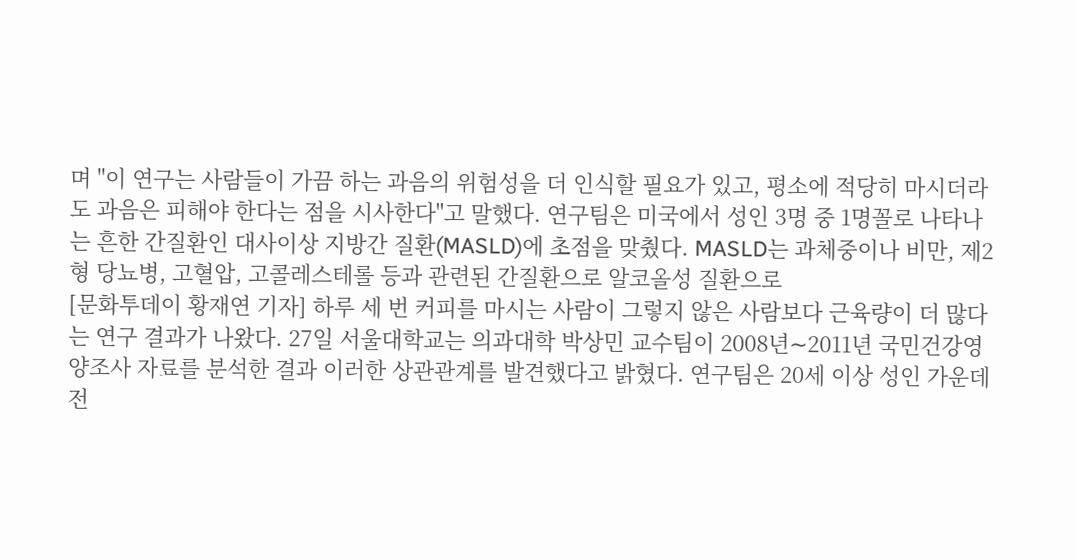며 "이 연구는 사람들이 가끔 하는 과음의 위험성을 더 인식할 필요가 있고, 평소에 적당히 마시더라도 과음은 피해야 한다는 점을 시사한다"고 말했다. 연구팀은 미국에서 성인 3명 중 1명꼴로 나타나는 흔한 간질환인 대사이상 지방간 질환(MASLD)에 초점을 맞췄다. MASLD는 과체중이나 비만, 제2형 당뇨병, 고혈압, 고콜레스테롤 등과 관련된 간질환으로 알코올성 질환으로
[문화투데이 황재연 기자] 하루 세 번 커피를 마시는 사람이 그렇지 않은 사람보다 근육량이 더 많다는 연구 결과가 나왔다. 27일 서울대학교는 의과대학 박상민 교수팀이 2008년∼2011년 국민건강영양조사 자료를 분석한 결과 이러한 상관관계를 발견했다고 밝혔다. 연구팀은 20세 이상 성인 가운데 전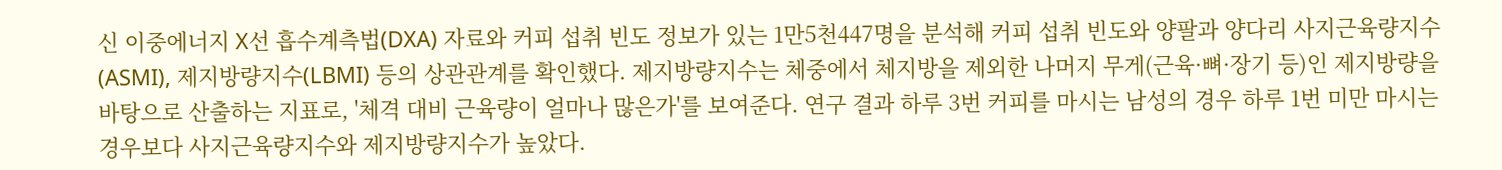신 이중에너지 X선 흡수계측법(DXA) 자료와 커피 섭취 빈도 정보가 있는 1만5천447명을 분석해 커피 섭취 빈도와 양팔과 양다리 사지근육량지수(ASMI), 제지방량지수(LBMI) 등의 상관관계를 확인했다. 제지방량지수는 체중에서 체지방을 제외한 나머지 무게(근육·뼈·장기 등)인 제지방량을 바탕으로 산출하는 지표로, '체격 대비 근육량이 얼마나 많은가'를 보여준다. 연구 결과 하루 3번 커피를 마시는 남성의 경우 하루 1번 미만 마시는 경우보다 사지근육량지수와 제지방량지수가 높았다.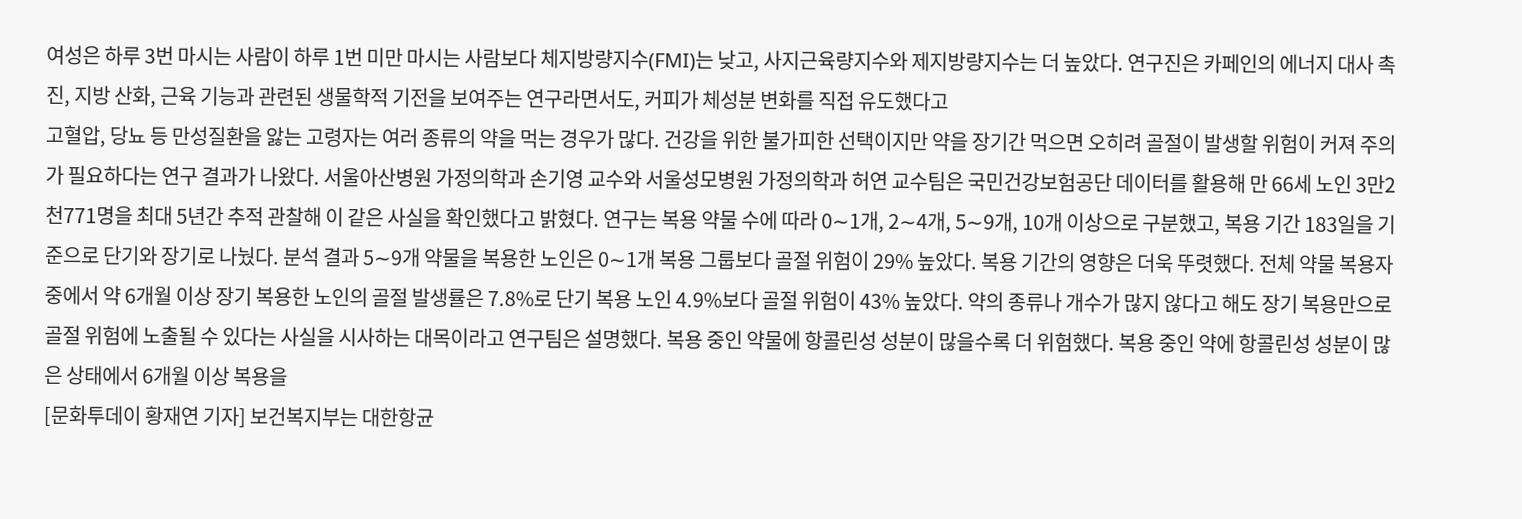여성은 하루 3번 마시는 사람이 하루 1번 미만 마시는 사람보다 체지방량지수(FMI)는 낮고, 사지근육량지수와 제지방량지수는 더 높았다. 연구진은 카페인의 에너지 대사 촉진, 지방 산화, 근육 기능과 관련된 생물학적 기전을 보여주는 연구라면서도, 커피가 체성분 변화를 직접 유도했다고
고혈압, 당뇨 등 만성질환을 앓는 고령자는 여러 종류의 약을 먹는 경우가 많다. 건강을 위한 불가피한 선택이지만 약을 장기간 먹으면 오히려 골절이 발생할 위험이 커져 주의가 필요하다는 연구 결과가 나왔다. 서울아산병원 가정의학과 손기영 교수와 서울성모병원 가정의학과 허연 교수팀은 국민건강보험공단 데이터를 활용해 만 66세 노인 3만2천771명을 최대 5년간 추적 관찰해 이 같은 사실을 확인했다고 밝혔다. 연구는 복용 약물 수에 따라 0∼1개, 2∼4개, 5∼9개, 10개 이상으로 구분했고, 복용 기간 183일을 기준으로 단기와 장기로 나눴다. 분석 결과 5∼9개 약물을 복용한 노인은 0∼1개 복용 그룹보다 골절 위험이 29% 높았다. 복용 기간의 영향은 더욱 뚜렷했다. 전체 약물 복용자 중에서 약 6개월 이상 장기 복용한 노인의 골절 발생률은 7.8%로 단기 복용 노인 4.9%보다 골절 위험이 43% 높았다. 약의 종류나 개수가 많지 않다고 해도 장기 복용만으로 골절 위험에 노출될 수 있다는 사실을 시사하는 대목이라고 연구팀은 설명했다. 복용 중인 약물에 항콜린성 성분이 많을수록 더 위험했다. 복용 중인 약에 항콜린성 성분이 많은 상태에서 6개월 이상 복용을
[문화투데이 황재연 기자] 보건복지부는 대한항균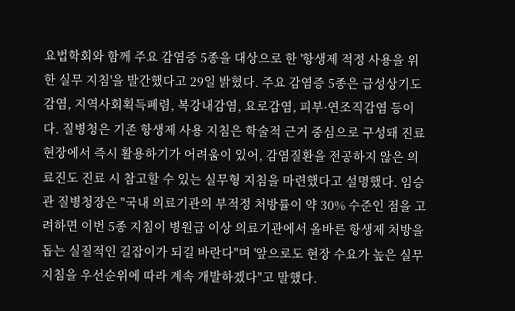요법학회와 함께 주요 감염증 5종을 대상으로 한 '항생제 적정 사용을 위한 실무 지침'을 발간했다고 29일 밝혔다. 주요 감염증 5종은 급성상기도감염, 지역사회획득폐렴, 복강내감염, 요로감염, 피부·연조직감염 등이다. 질병청은 기존 항생제 사용 지침은 학술적 근거 중심으로 구성돼 진료 현장에서 즉시 활용하기가 어려움이 있어, 감염질환을 전공하지 않은 의료진도 진료 시 참고할 수 있는 실무형 지침을 마련했다고 설명했다. 임승관 질병청장은 "국내 의료기관의 부적정 처방률이 약 30% 수준인 점을 고려하면 이번 5종 지침이 병원급 이상 의료기관에서 올바른 항생제 처방을 돕는 실질적인 길잡이가 되길 바란다"며 '앞으로도 현장 수요가 높은 실무 지침을 우선순위에 따라 계속 개발하겠다"고 말했다.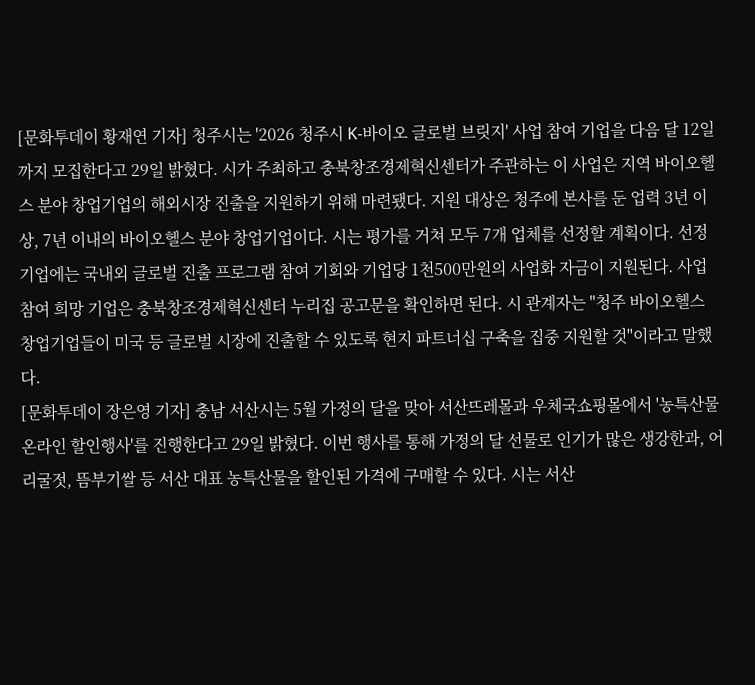[문화투데이 황재연 기자] 청주시는 '2026 청주시 K-바이오 글로벌 브릿지' 사업 참여 기업을 다음 달 12일까지 모집한다고 29일 밝혔다. 시가 주최하고 충북창조경제혁신센터가 주관하는 이 사업은 지역 바이오헬스 분야 창업기업의 해외시장 진출을 지원하기 위해 마련됐다. 지원 대상은 청주에 본사를 둔 업력 3년 이상, 7년 이내의 바이오헬스 분야 창업기업이다. 시는 평가를 거쳐 모두 7개 업체를 선정할 계획이다. 선정 기업에는 국내외 글로벌 진출 프로그램 참여 기회와 기업당 1천500만원의 사업화 자금이 지원된다. 사업 참여 희망 기업은 충북창조경제혁신센터 누리집 공고문을 확인하면 된다. 시 관계자는 "청주 바이오헬스 창업기업들이 미국 등 글로벌 시장에 진출할 수 있도록 현지 파트너십 구축을 집중 지원할 것"이라고 말했다.
[문화투데이 장은영 기자] 충남 서산시는 5월 가정의 달을 맞아 서산뜨레몰과 우체국쇼핑몰에서 '농특산물 온라인 할인행사'를 진행한다고 29일 밝혔다. 이번 행사를 통해 가정의 달 선물로 인기가 많은 생강한과, 어리굴젓, 뜸부기쌀 등 서산 대표 농특산물을 할인된 가격에 구매할 수 있다. 시는 서산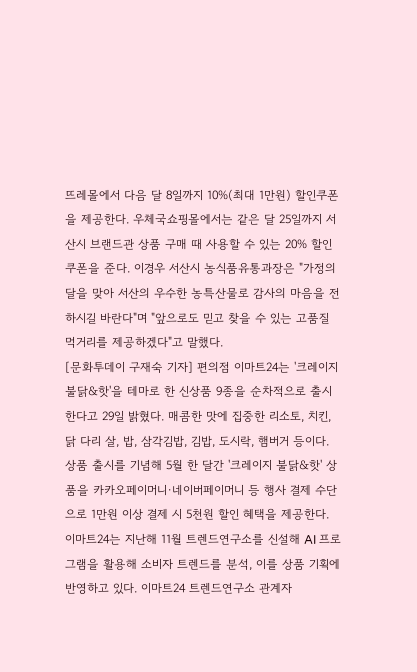뜨레몰에서 다음 달 8일까지 10%(최대 1만원) 할인쿠폰을 제공한다. 우체국쇼핑몰에서는 같은 달 25일까지 서산시 브랜드관 상품 구매 때 사용할 수 있는 20% 할인쿠폰을 준다. 이경우 서산시 농식품유통과장은 "가정의 달을 맞아 서산의 우수한 농특산물로 감사의 마음을 전하시길 바란다"며 "앞으로도 믿고 찾을 수 있는 고품질 먹거리를 제공하겠다"고 말했다.
[문화투데이 구재숙 기자] 편의점 이마트24는 '크레이지 불닭&핫'을 테마로 한 신상품 9종을 순차적으로 출시한다고 29일 밝혔다. 매콤한 맛에 집중한 리소토, 치킨, 닭 다리 살, 밥, 삼각김밥, 김밥, 도시락, 햄버거 등이다. 상품 출시를 기념해 5월 한 달간 '크레이지 불닭&핫' 상품을 카카오페이머니·네이버페이머니 등 행사 결제 수단으로 1만원 이상 결제 시 5천원 할인 혜택을 제공한다. 이마트24는 지난해 11월 트렌드연구소를 신설해 AI 프로그램을 활용해 소비자 트렌드를 분석, 이를 상품 기획에 반영하고 있다. 이마트24 트렌드연구소 관계자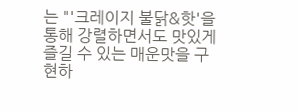는 "'크레이지 불닭&핫'을 통해 강렬하면서도 맛있게 즐길 수 있는 매운맛을 구현하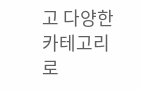고 다양한 카테고리로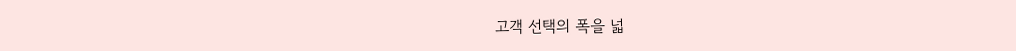고객 선택의 폭을 넓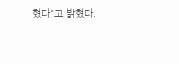혔다"고 밝혔다.